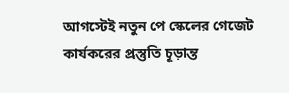আগস্টেই নতুন পে স্কেলের গেজেট কার্যকরের প্রস্তুতি চূড়ান্ত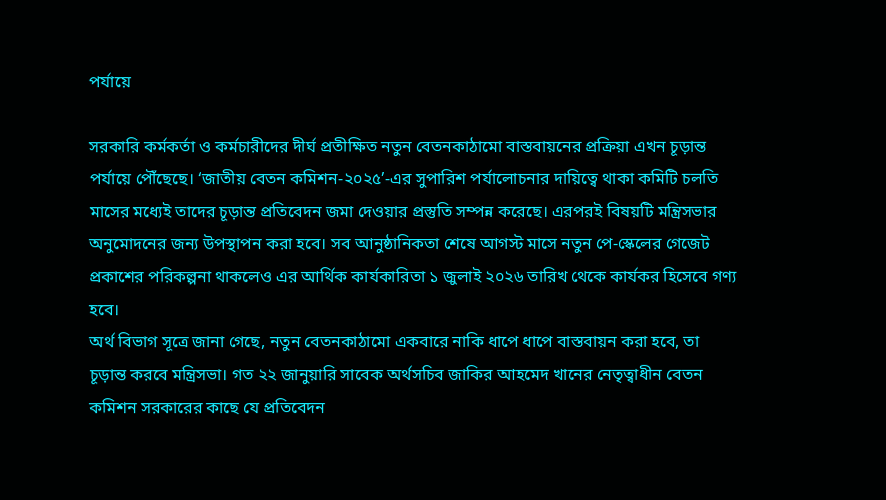পর্যায়ে

সরকারি কর্মকর্তা ও কর্মচারীদের দীর্ঘ প্রতীক্ষিত নতুন বেতনকাঠামো বাস্তবায়নের প্রক্রিয়া এখন চূড়ান্ত পর্যায়ে পৌঁছেছে। ‘জাতীয় বেতন কমিশন-২০২৫’-এর সুপারিশ পর্যালোচনার দায়িত্বে থাকা কমিটি চলতি মাসের মধ্যেই তাদের চূড়ান্ত প্রতিবেদন জমা দেওয়ার প্রস্তুতি সম্পন্ন করেছে। এরপরই বিষয়টি মন্ত্রিসভার অনুমোদনের জন্য উপস্থাপন করা হবে। সব আনুষ্ঠানিকতা শেষে আগস্ট মাসে নতুন পে-স্কেলের গেজেট প্রকাশের পরিকল্পনা থাকলেও এর আর্থিক কার্যকারিতা ১ জুলাই ২০২৬ তারিখ থেকে কার্যকর হিসেবে গণ্য হবে।
অর্থ বিভাগ সূত্রে জানা গেছে, নতুন বেতনকাঠামো একবারে নাকি ধাপে ধাপে বাস্তবায়ন করা হবে, তা চূড়ান্ত করবে মন্ত্রিসভা। গত ২২ জানুয়ারি সাবেক অর্থসচিব জাকির আহমেদ খানের নেতৃত্বাধীন বেতন কমিশন সরকারের কাছে যে প্রতিবেদন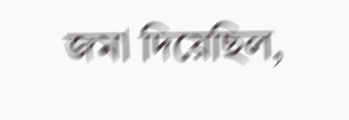জমা দিয়েছিল,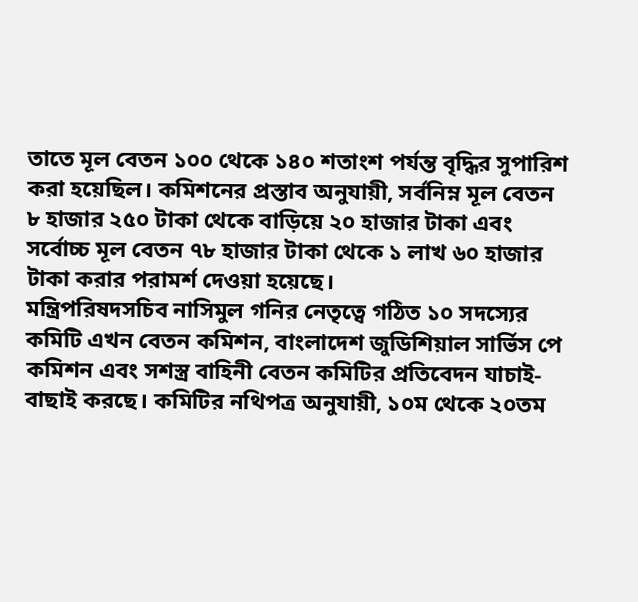তাতে মূল বেতন ১০০ থেকে ১৪০ শতাংশ পর্যন্ত বৃদ্ধির সুপারিশ করা হয়েছিল। কমিশনের প্রস্তাব অনুযায়ী, সর্বনিম্ন মূল বেতন ৮ হাজার ২৫০ টাকা থেকে বাড়িয়ে ২০ হাজার টাকা এবং সর্বোচ্চ মূল বেতন ৭৮ হাজার টাকা থেকে ১ লাখ ৬০ হাজার টাকা করার পরামর্শ দেওয়া হয়েছে।
মন্ত্রিপরিষদসচিব নাসিমুল গনির নেতৃত্বে গঠিত ১০ সদস্যের কমিটি এখন বেতন কমিশন, বাংলাদেশ জুডিশিয়াল সার্ভিস পে কমিশন এবং সশস্ত্র বাহিনী বেতন কমিটির প্রতিবেদন যাচাই-বাছাই করছে। কমিটির নথিপত্র অনুযায়ী, ১০ম থেকে ২০তম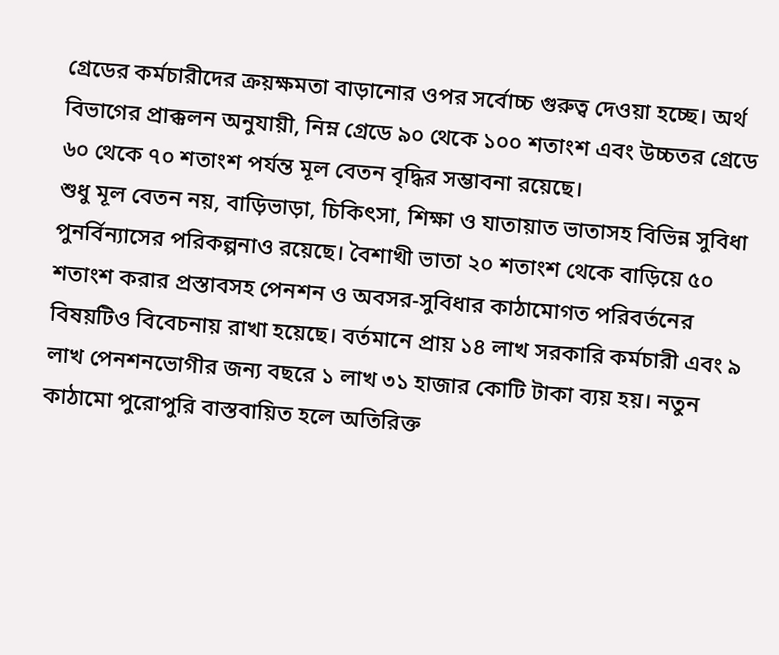গ্রেডের কর্মচারীদের ক্রয়ক্ষমতা বাড়ানোর ওপর সর্বোচ্চ গুরুত্ব দেওয়া হচ্ছে। অর্থ বিভাগের প্রাক্কলন অনুযায়ী, নিম্ন গ্রেডে ৯০ থেকে ১০০ শতাংশ এবং উচ্চতর গ্রেডে ৬০ থেকে ৭০ শতাংশ পর্যন্ত মূল বেতন বৃদ্ধির সম্ভাবনা রয়েছে।
শুধু মূল বেতন নয়, বাড়িভাড়া, চিকিৎসা, শিক্ষা ও যাতায়াত ভাতাসহ বিভিন্ন সুবিধা পুনর্বিন্যাসের পরিকল্পনাও রয়েছে। বৈশাখী ভাতা ২০ শতাংশ থেকে বাড়িয়ে ৫০ শতাংশ করার প্রস্তাবসহ পেনশন ও অবসর-সুবিধার কাঠামোগত পরিবর্তনের বিষয়টিও বিবেচনায় রাখা হয়েছে। বর্তমানে প্রায় ১৪ লাখ সরকারি কর্মচারী এবং ৯ লাখ পেনশনভোগীর জন্য বছরে ১ লাখ ৩১ হাজার কোটি টাকা ব্যয় হয়। নতুন কাঠামো পুরোপুরি বাস্তবায়িত হলে অতিরিক্ত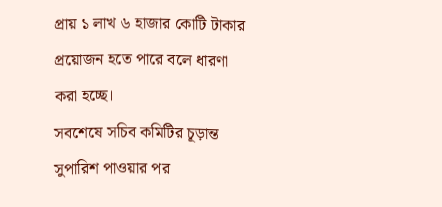প্রায় ১ লাখ ৬ হাজার কোটি টাকার প্রয়োজন হতে পারে বলে ধারণা করা হচ্ছে।
সবশেষে সচিব কমিটির চূড়ান্ত সুপারিশ পাওয়ার পর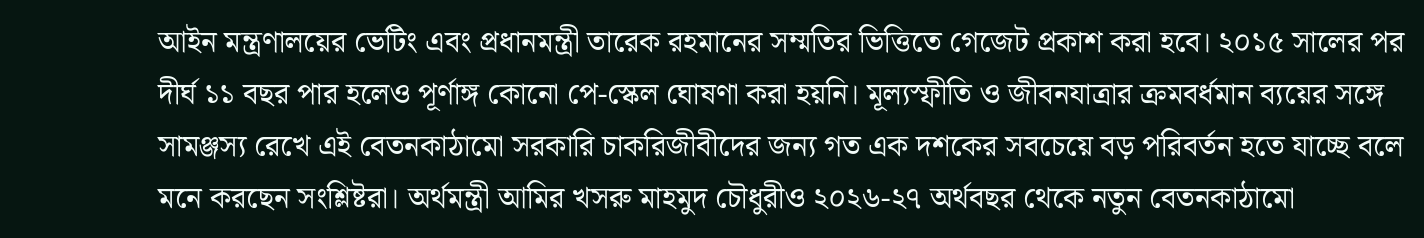আইন মন্ত্রণালয়ের ভেটিং এবং প্রধানমন্ত্রী তারেক রহমানের সম্মতির ভিত্তিতে গেজেট প্রকাশ করা হবে। ২০১৫ সালের পর দীর্ঘ ১১ বছর পার হলেও পূর্ণাঙ্গ কোনো পে-স্কেল ঘোষণা করা হয়নি। মূল্যস্ফীতি ও জীবনযাত্রার ক্রমবর্ধমান ব্যয়ের সঙ্গে সামঞ্জস্য রেখে এই বেতনকাঠামো সরকারি চাকরিজীবীদের জন্য গত এক দশকের সবচেয়ে বড় পরিবর্তন হতে যাচ্ছে বলে মনে করছেন সংশ্লিষ্টরা। অর্থমন্ত্রী আমির খসরু মাহমুদ চৌধুরীও ২০২৬-২৭ অর্থবছর থেকে নতুন বেতনকাঠামো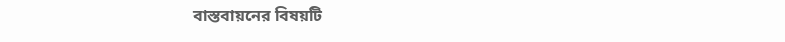বাস্তবায়নের বিষয়টি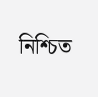নিশ্চিত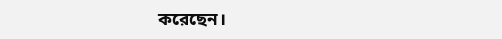করেছেন।